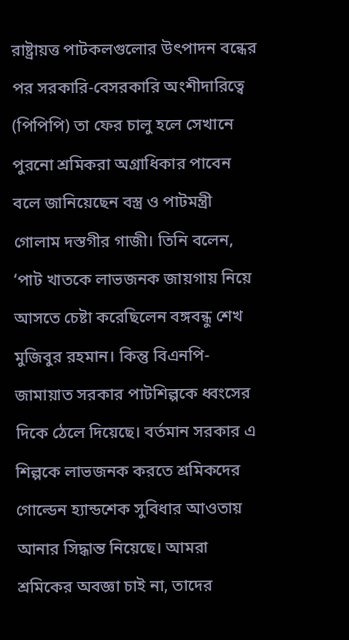রাষ্ট্রায়ত্ত পাটকলগুলোর উৎপাদন বন্ধের পর সরকারি-বেসরকারি অংশীদারিত্বে (পিপিপি) তা ফের চালু হলে সেখানে পুরনো শ্রমিকরা অগ্রাধিকার পাবেন বলে জানিয়েছেন বস্ত্র ও পাটমন্ত্রী গোলাম দস্তগীর গাজী। তিনি বলেন, ‘পাট খাতকে লাভজনক জায়গায় নিয়ে আসতে চেষ্টা করেছিলেন বঙ্গবন্ধু শেখ মুজিবুর রহমান। কিন্তু বিএনপি-জামায়াত সরকার পাটশিল্পকে ধ্বংসের দিকে ঠেলে দিয়েছে। বর্তমান সরকার এ শিল্পকে লাভজনক করতে শ্রমিকদের গোল্ডেন হ্যান্ডশেক সুবিধার আওতায় আনার সিদ্ধান্ত নিয়েছে। আমরা শ্রমিকের অবজ্ঞা চাই না, তাদের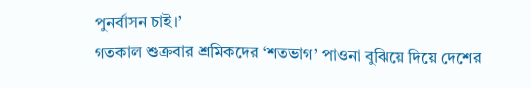পুনর্বাসন চাই।’
গতকাল শুক্রবার শ্রমিকদের ‘শতভাগ’ পাওনা বুঝিয়ে দিয়ে দেশের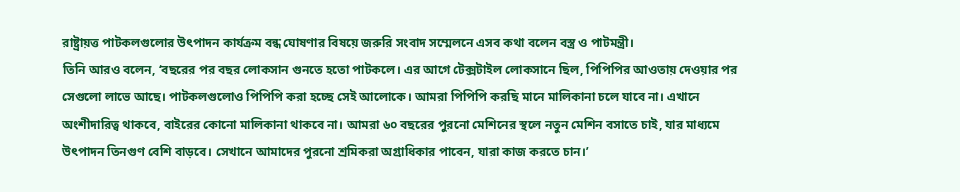রাষ্ট্রায়ত্ত পাটকলগুলোর উৎপাদন কার্যক্রম বন্ধ ঘোষণার বিষয়ে জরুরি সংবাদ সম্মেলনে এসব কথা বলেন বস্ত্র ও পাটমন্ত্রী।
তিনি আরও বলেন, ‘বছরের পর বছর লোকসান গুনতে হতো পাটকলে। এর আগে টেক্সটাইল লোকসানে ছিল, পিপিপির আওতায় দেওয়ার পর সেগুলো লাভে আছে। পাটকলগুলোও পিপিপি করা হচ্ছে সেই আলোকে। আমরা পিপিপি করছি মানে মালিকানা চলে যাবে না। এখানে অংশীদারিত্ব থাকবে, বাইরের কোনো মালিকানা থাকবে না। আমরা ৬০ বছরের পুরনো মেশিনের স্থলে নতুন মেশিন বসাতে চাই, যার মাধ্যমে উৎপাদন তিনগুণ বেশি বাড়বে। সেখানে আমাদের পুরনো শ্রমিকরা অগ্রাধিকার পাবেন, যারা কাজ করতে চান।’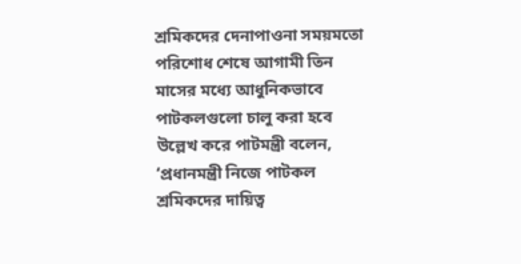শ্রমিকদের দেনাপাওনা সময়মতো পরিশোধ শেষে আগামী তিন মাসের মধ্যে আধুনিকভাবে পাটকলগুলো চালু করা হবে উল্লেখ করে পাটমন্ত্রী বলেন, ‘প্রধানমন্ত্রী নিজে পাটকল শ্রমিকদের দায়িত্ব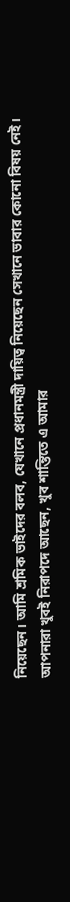নিয়েছেন। আমি শ্রমিক ভাইদের বলব, যেখানে প্রধানমন্ত্রী দায়িত্ব নিয়েছেন সেখানে ভাবার কোনো বিষয় নেই। আপনারা খুবই নিরাপদে আছেন, খুব শান্তিতে এ আমার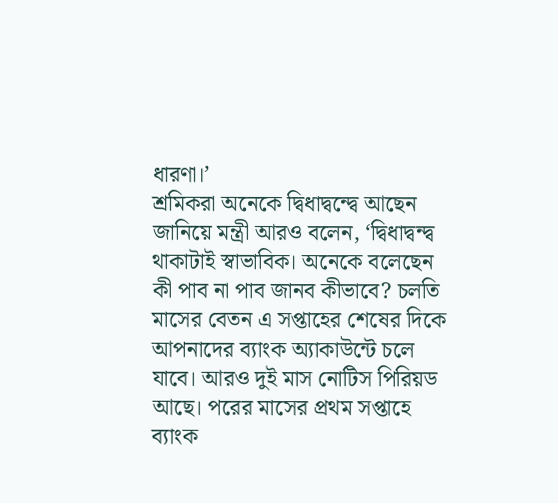ধারণা।’
শ্রমিকরা অনেকে দ্বিধাদ্বন্দ্বে আছেন জানিয়ে মন্ত্রী আরও বলেন, ‘দ্বিধাদ্বন্দ্ব থাকাটাই স্বাভাবিক। অনেকে বলেছেন কী পাব না পাব জানব কীভাবে? চলতি মাসের বেতন এ সপ্তাহের শেষের দিকে আপনাদের ব্যাংক অ্যাকাউন্টে চলে যাবে। আরও দুই মাস নোটিস পিরিয়ড আছে। পরের মাসের প্রথম সপ্তাহে ব্যাংক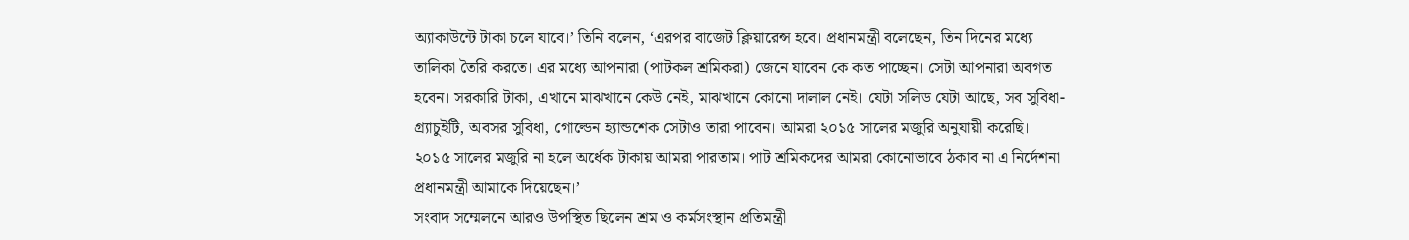অ্যাকাউন্টে টাকা চলে যাবে।’ তিনি বলেন, ‘এরপর বাজেট ক্লিয়ারেন্স হবে। প্রধানমন্ত্রী বলেছেন, তিন দিনের মধ্যে তালিকা তৈরি করতে। এর মধ্যে আপনারা (পাটকল শ্রমিকরা) জেনে যাবেন কে কত পাচ্ছেন। সেটা আপনারা অবগত হবেন। সরকারি টাকা, এখানে মাঝখানে কেউ নেই, মাঝখানে কোনো দালাল নেই। যেটা সলিড যেটা আছে, সব সুবিধা-গ্র্যাচুইটি, অবসর সুবিধা, গোল্ডেন হ্যান্ডশেক সেটাও তারা পাবেন। আমরা ২০১৫ সালের মজুরি অনুযায়ী করেছি। ২০১৫ সালের মজুরি না হলে অর্ধেক টাকায় আমরা পারতাম। পাট শ্রমিকদের আমরা কোনোভাবে ঠকাব না এ নির্দেশনা প্রধানমন্ত্রী আমাকে দিয়েছেন।’
সংবাদ সম্মেলনে আরও উপস্থিত ছিলেন শ্রম ও কর্মসংস্থান প্রতিমন্ত্রী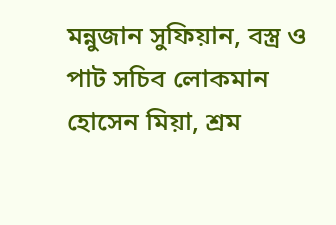মন্নুজান সুফিয়ান, বস্ত্র ও পাট সচিব লোকমান হোসেন মিয়া, শ্রম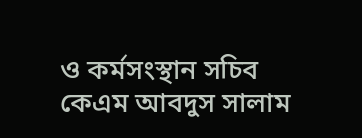ও কর্মসংস্থান সচিব কেএম আবদুস সালাম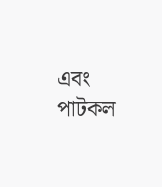এবং পাটকল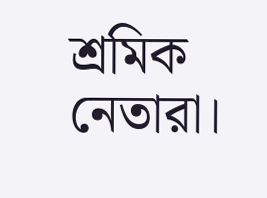শ্রমিক নেতারা।